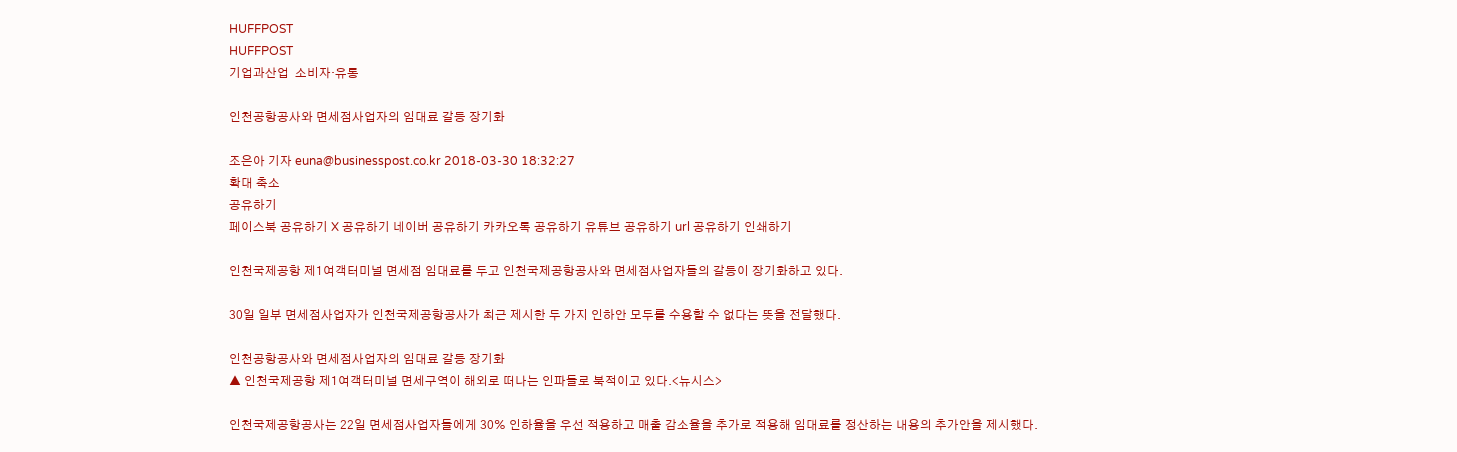HUFFPOST
HUFFPOST
기업과산업  소비자·유통

인천공항공사와 면세점사업자의 임대료 갈등 장기화

조은아 기자 euna@businesspost.co.kr 2018-03-30 18:32:27
확대 축소
공유하기
페이스북 공유하기 X 공유하기 네이버 공유하기 카카오톡 공유하기 유튜브 공유하기 url 공유하기 인쇄하기

인천국제공항 제1여객터미널 면세점 임대료를 두고 인천국제공항공사와 면세점사업자들의 갈등이 장기화하고 있다.

30일 일부 면세점사업자가 인천국제공항공사가 최근 제시한 두 가지 인하안 모두를 수용할 수 없다는 뜻을 전달했다.

인천공항공사와 면세점사업자의 임대료 갈등 장기화
▲ 인천국제공항 제1여객터미널 면세구역이 해외로 떠나는 인파들로 북적이고 있다.<뉴시스>

인천국제공항공사는 22일 면세점사업자들에게 30% 인하율을 우선 적용하고 매출 감소율을 추가로 적용해 임대료를 정산하는 내용의 추가안을 제시했다.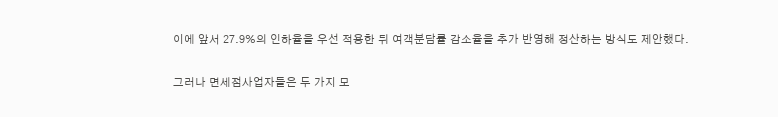이에 앞서 27.9%의 인하율을 우선 적용한 뒤 여객분담률 감소율을 추가 반영해 정산하는 방식도 제안했다.

그러나 면세점사업자들은 두 가지 모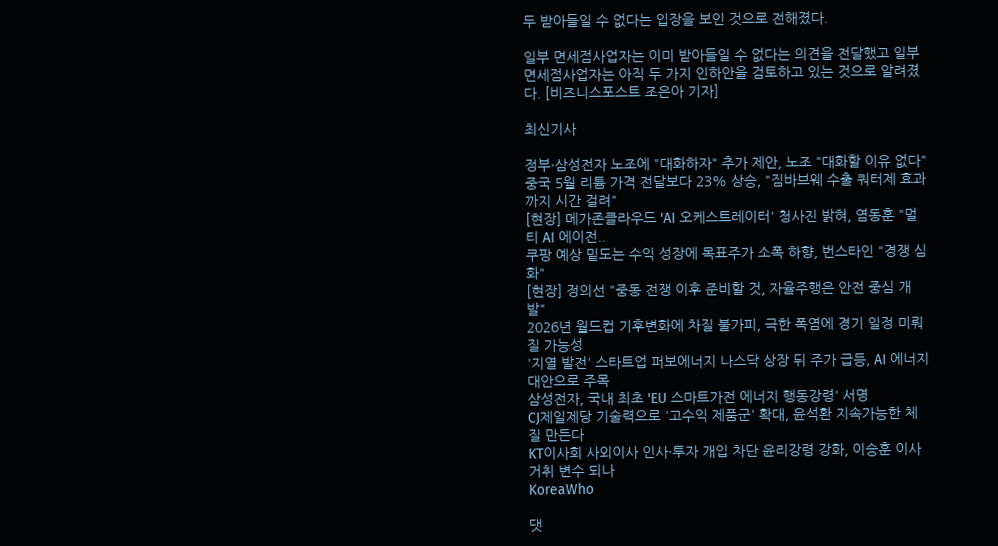두 받아들일 수 없다는 입장을 보인 것으로 전해졌다.

일부 면세점사업자는 이미 받아들일 수 없다는 의견을 전달했고 일부 면세점사업자는 아직 두 가지 인하안을 검토하고 있는 것으로 알려졌다. [비즈니스포스트 조은아 기자]

최신기사

정부·삼성전자 노조에 "대화하자" 추가 제안, 노조 "대화할 이유 없다"
중국 5월 리튬 가격 전달보다 23% 상승, "짐바브웨 수출 쿼터제 효과까지 시간 걸려"
[현장] 메가존클라우드 'AI 오케스트레이터' 청사진 밝혀, 염동훈 "멀티 AI 에이전..
쿠팡 예상 밑도는 수익 성장에 목표주가 소폭 하향, 번스타인 "경쟁 심화"
[현장] 정의선 "중동 전쟁 이후 준비할 것, 자율주행은 안전 중심 개발"
2026년 월드컵 기후변화에 차질 불가피, 극한 폭염에 경기 일정 미뤄질 가능성
'지열 발전' 스타트업 퍼보에너지 나스닥 상장 뒤 주가 급등, AI 에너지 대안으로 주목
삼성전자, 국내 최초 'EU 스마트가전 에너지 행동강령' 서명
CJ제일제당 기술력으로 '고수익 제품군' 확대, 윤석환 지속가능한 체질 만든다
KT이사회 사외이사 인사·투자 개입 차단 윤리강령 강화, 이승훈 이사 거취 변수 되나
KoreaWho

댓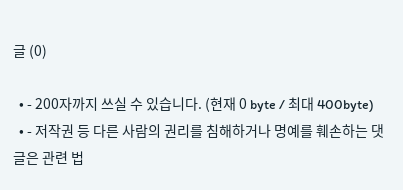글 (0)

  • - 200자까지 쓰실 수 있습니다. (현재 0 byte / 최대 400byte)
  • - 저작권 등 다른 사람의 권리를 침해하거나 명예를 훼손하는 댓글은 관련 법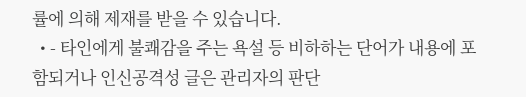률에 의해 제재를 받을 수 있습니다.
  • - 타인에게 불쾌감을 주는 욕설 등 비하하는 단어가 내용에 포함되거나 인신공격성 글은 관리자의 판단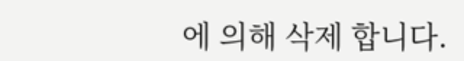에 의해 삭제 합니다.